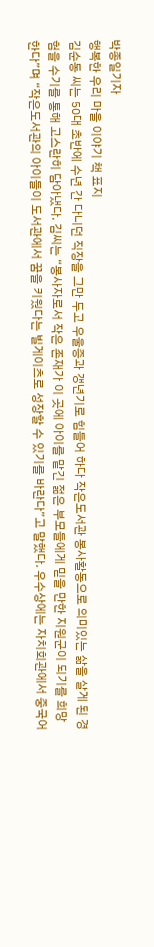박종일기자
행복한 우리 마을 이야기 책 표지
김순동 씨는 50대 초반에 수년 간 다니던 직장을 그만 두고 우울증과 갱년기로 힘들어 하다 작은도서관 봉사활동으로 의미있는 삶을 살게 된 경험을 수기를 통해 고스란히 담아냈다. 김씨는 “봉사자로서 작은 존재가 이 곳에 아이를 맡긴 젊은 부모들에게 믿을 만한 지원군이 되기를 희망한다”며 “작은도서관의 아이들이 도서관에서 꿈을 키웠다는 빌게이츠로 성장할 수 있기를 바란다”고 말했다. 우수상에는 자치회관에서 중국어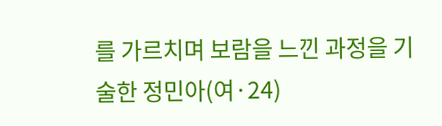를 가르치며 보람을 느낀 과정을 기술한 정민아(여·24)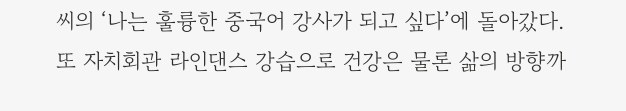씨의 ‘나는 훌륭한 중국어 강사가 되고 싶다’에 돌아갔다. 또 자치회관 라인댄스 강습으로 건강은 물론 삶의 방향까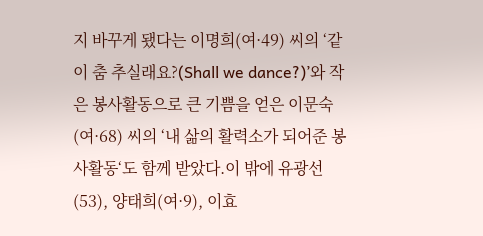지 바꾸게 됐다는 이명희(여·49) 씨의 ‘같이 춤 추실래요?(Shall we dance?)’와 작은 봉사활동으로 큰 기쁨을 얻은 이문숙(여·68) 씨의 ‘내 삶의 활력소가 되어준 봉사활동‘도 함께 받았다.이 밖에 유광선(53), 양태희(여·9), 이효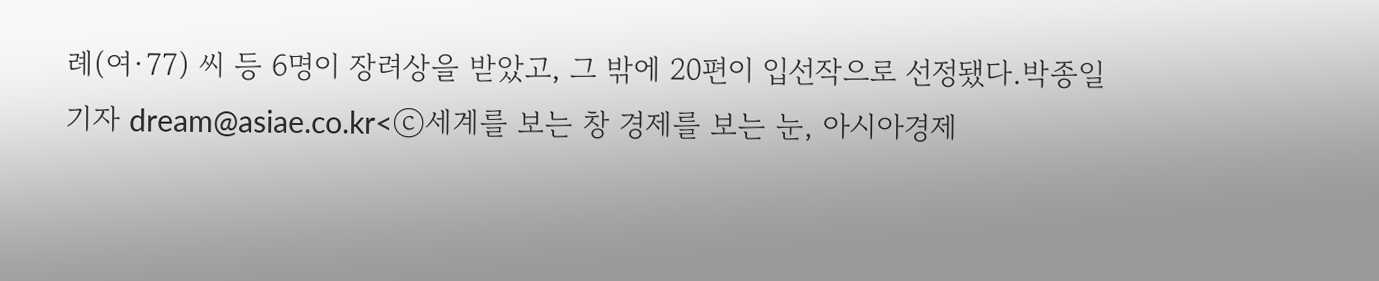례(여·77) 씨 등 6명이 장려상을 받았고, 그 밖에 20편이 입선작으로 선정됐다.박종일 기자 dream@asiae.co.kr<ⓒ세계를 보는 창 경제를 보는 눈, 아시아경제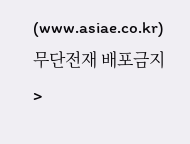(www.asiae.co.kr) 무단전재 배포금지>